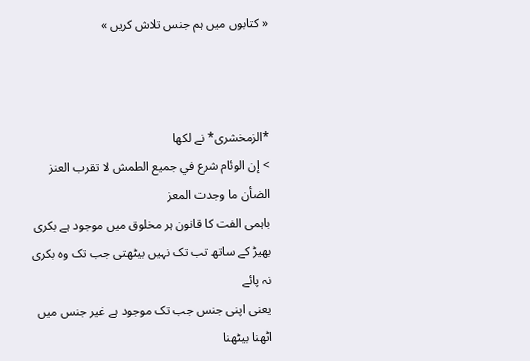« کتابوں میں ہم جنس تلاش کریں »



*الزمخشری* نے لکھا
> إن الوئام شرع في جميع الطمش لا تقرب العنز الضأن ما وجدت المعز
باہمی الفت کا قانون ہر مخلوق میں موجود ہے بکری بھیڑ کے ساتھ تب تک نہیں بیٹھتی جب تک وہ بکری نہ پائے
یعنی اپنی جنس جب تک موجود ہے غیر جنس میں اٹھنا بیٹھنا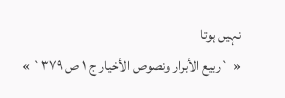نہیں ہوتا
« `ربيع الأبرار ونصوص الأخيار ج ١ ص ٣٧٩` »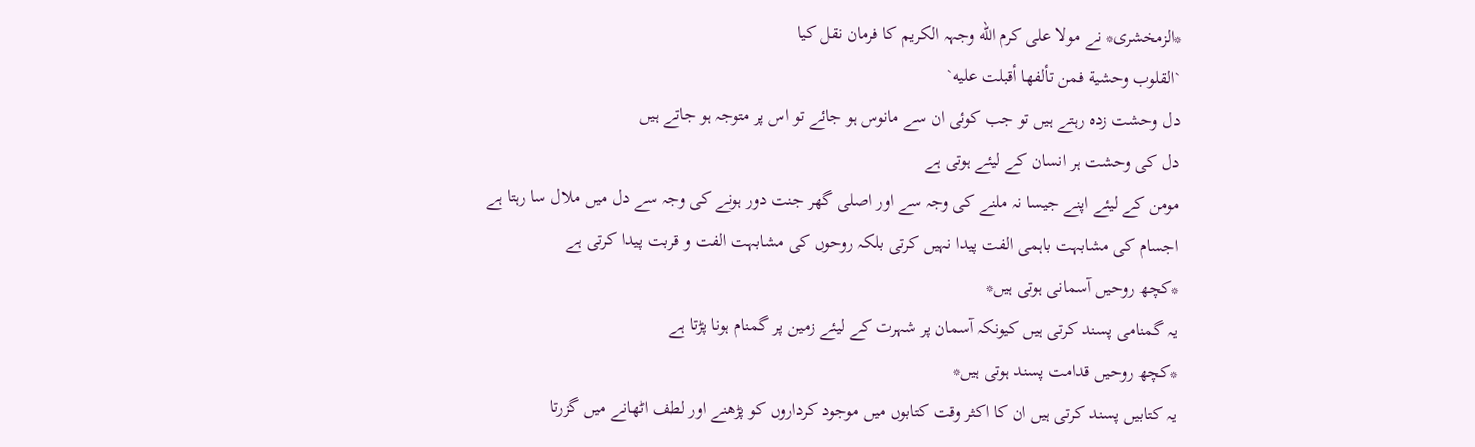*الزمخشری* نے مولا علی کرم الله وجہہ الکریم کا فرمان نقل کیا
`القلوب وحشية فمن تألفها أقبلت عليه`
دل وحشت زدہ رہتے ہیں تو جب کوئی ان سے مانوس ہو جائے تو اس پر متوجہ ہو جاتے ہیں
دل کی وحشت ہر انسان کے لیئے ہوتی ہے
مومن کے لیئے اپنے جیسا نہ ملنے کی وجہ سے اور اصلی گھر جنت دور ہونے کی وجہ سے دل میں ملال سا رہتا ہے
اجسام کی مشابہت باہمی الفت پیدا نہیں کرتی بلکہ روحوں کی مشابہت الفت و قربت پیدا کرتی ہے
*کچھ روحیں آسمانی ہوتی ہیں*
یہ گمنامی پسند کرتی ہیں کیونکہ آسمان پر شہرت کے لیئے زمین پر گمنام ہونا پڑتا ہے
*کچھ روحیں قدامت پسند ہوتی ہیں*
یہ کتابیں پسند کرتی ہیں ان کا اکثر وقت کتابوں میں موجود کرداروں کو پڑھنے اور لطف اٹھانے میں گزرتا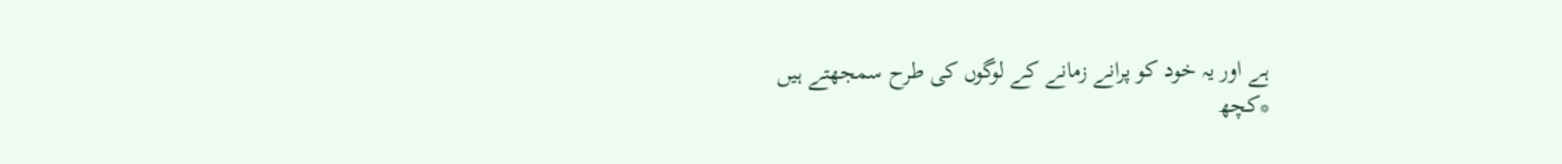ہے اور یہ خود کو پرانے زمانے کے لوگوں کی طرح سمجھتے ہیں
*کچھ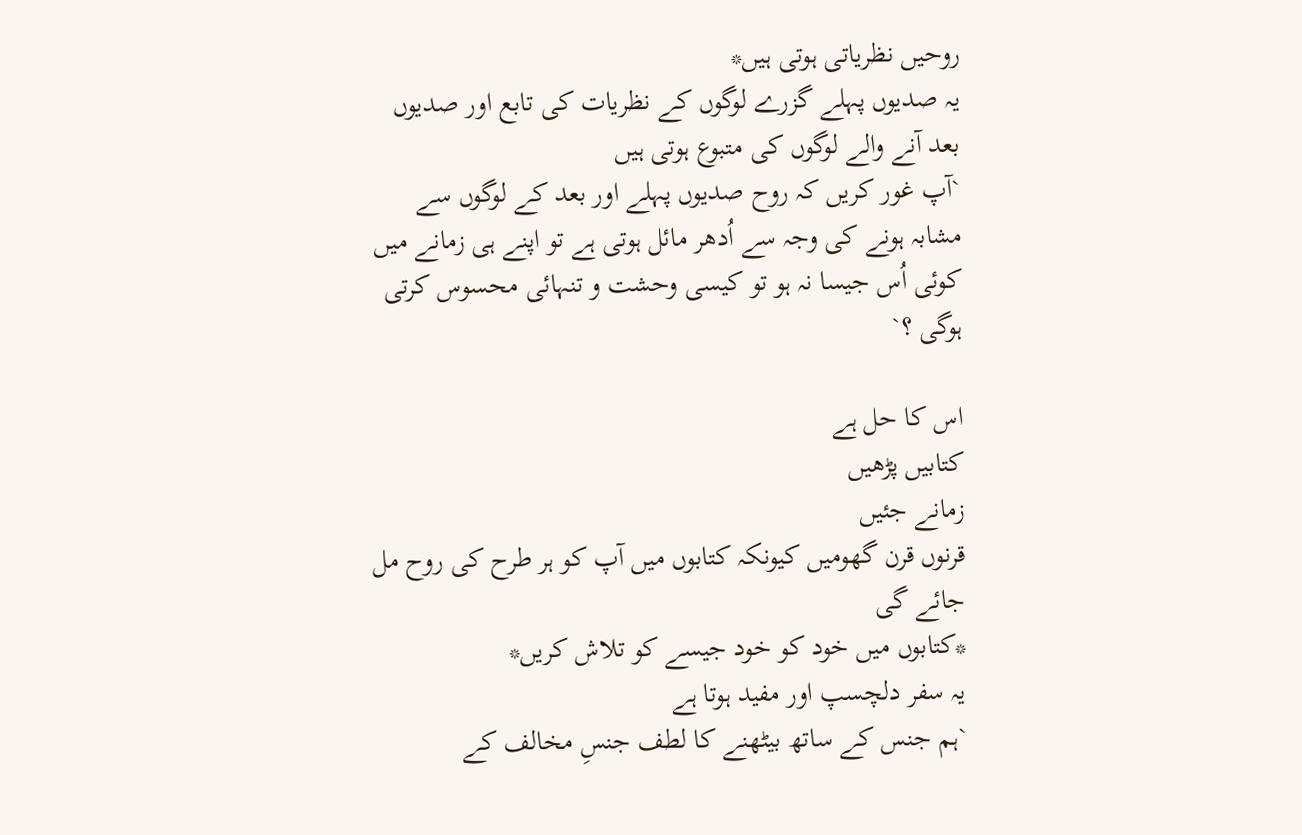روحیں نظریاتی ہوتی ہیں*
یہ صدیوں پہلے گزرے لوگوں کے نظریات کی تابع اور صدیوں بعد آنے والے لوگوں کی متبوع ہوتی ہیں
`آپ غور کریں کہ روح صدیوں پہلے اور بعد کے لوگوں سے مشابہ ہونے کی وجہ سے اُدھر مائل ہوتی ہے تو اپنے ہی زمانے میں کوئی اُس جیسا نہ ہو تو کیسی وحشت و تنہائی محسوس کرتی ہوگی ؟`

اس کا حل ہے
کتابیں پڑھیں
زمانے جئیں
قرنوں قرن گھومیں کیونکہ کتابوں میں آپ کو ہر طرح کی روح مل جائے گی
*کتابوں میں خود کو خود جیسے کو تلاش کریں*
یہ سفر دلچسپ اور مفید ہوتا ہے
`ہم جنس کے ساتھ بیٹھنے کا لطف جنسِ مخالف کے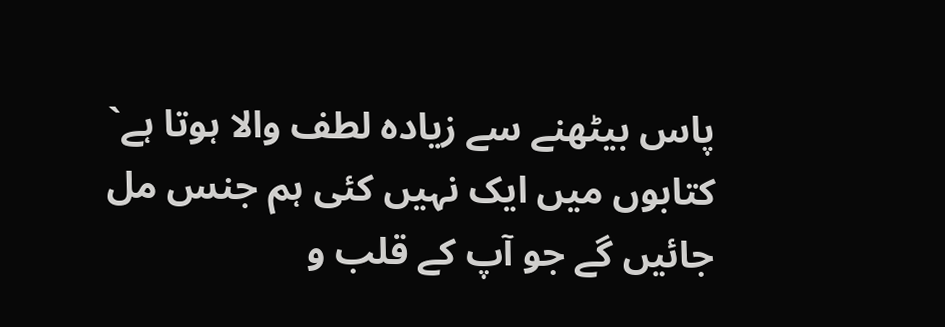پاس بیٹھنے سے زیادہ لطف والا ہوتا ہے`
کتابوں میں ایک نہیں کئی ہم جنس مل جائیں گے جو آپ کے قلب و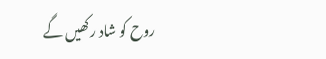روح کو شاد رکھیں گے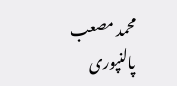محمد مصعب پالنپوری